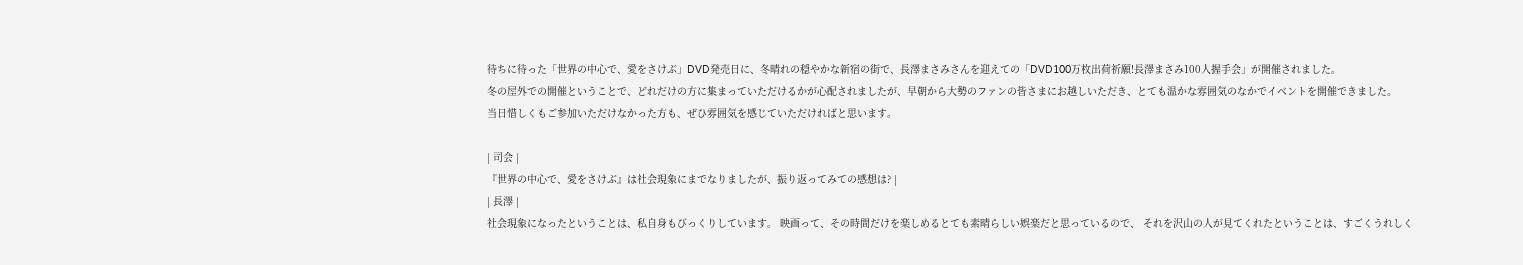待ちに待った「世界の中心で、愛をさけぶ」DVD発売日に、冬晴れの穏やかな新宿の街で、長澤まさみさんを迎えての「DVD100万枚出荷祈願!長澤まさみ100人握手会」が開催されました。
冬の屋外での開催ということで、どれだけの方に集まっていただけるかが心配されましたが、早朝から大勢のファンの皆さまにお越しいただき、とても温かな雰囲気のなかでイベントを開催できました。
当日惜しくもご参加いただけなかった方も、ぜひ雰囲気を感じていただければと思います。

| 司会 |
『世界の中心で、愛をさけぶ』は社会現象にまでなりましたが、振り返ってみての感想は? |
| 長澤 |
社会現象になったということは、私自身もびっくりしています。 映画って、その時間だけを楽しめるとても素晴らしい娯楽だと思っているので、 それを沢山の人が見てくれたということは、すごくうれしく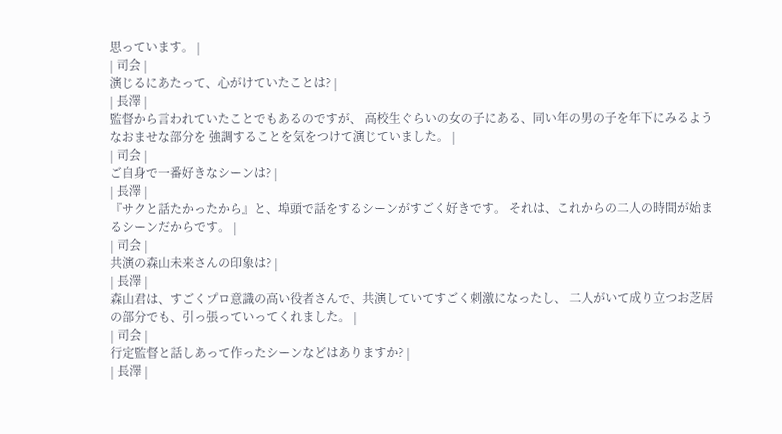思っています。 |
| 司会 |
演じるにあたって、心がけていたことは? |
| 長澤 |
監督から言われていたことでもあるのですが、 高校生ぐらいの女の子にある、同い年の男の子を年下にみるようなおませな部分を 強調することを気をつけて演じていました。 |
| 司会 |
ご自身で一番好きなシーンは? |
| 長澤 |
『サクと話たかったから』と、埠頭で話をするシーンがすごく好きです。 それは、これからの二人の時間が始まるシーンだからです。 |
| 司会 |
共演の森山未来さんの印象は? |
| 長澤 |
森山君は、すごくプロ意識の高い役者さんで、共演していてすごく刺激になったし、 二人がいて成り立つお芝居の部分でも、引っ張っていってくれました。 |
| 司会 |
行定監督と話しあって作ったシーンなどはありますか? |
| 長澤 |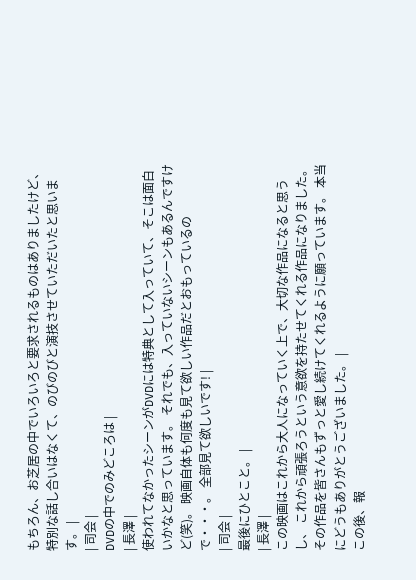もちろん、お芝居の中でいろいろと要求されるものはありましたけど、 特別な話し合いはなくて、のびのびと演技させていただいたと思います。 |
| 司会 |
DVDの中でのみどころは |
| 長澤 |
使われてなかったシーンがDVDには特典として入っていて、そこは面白いかなと思っています。 それでも、入っていないシーンもあるんですけど(笑)。 映画自体も何度も見て欲しい作品だとおもっているので・・・。 全部見て欲しいです! |
| 司会 |
最後にひとこと。 |
| 長澤 |
この映画はこれから大人になっていく上で、大切な作品になると思うし、 これから頑張ろうという意欲を持たせてくれる作品になりました。 その作品を皆さんもずっと愛し続けてくれるように願っています。 本当にどうもありがとうございました。 |
この後、報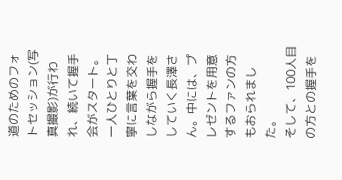道のためのフォトセッション(写真撮影)が行われ、続いて握手会がスタート。
一人ひとりと丁寧に言葉を交わしながら握手をしていく長澤さん。中には、プレゼントを用意するファンの方もおられました。
そして、100人目の方との握手を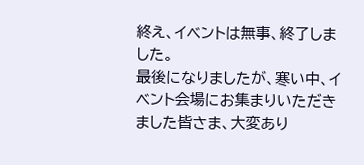終え、イベントは無事、終了しました。
最後になりましたが、寒い中、イベント会場にお集まりいただきました皆さま、大変あり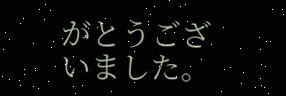がとうございました。